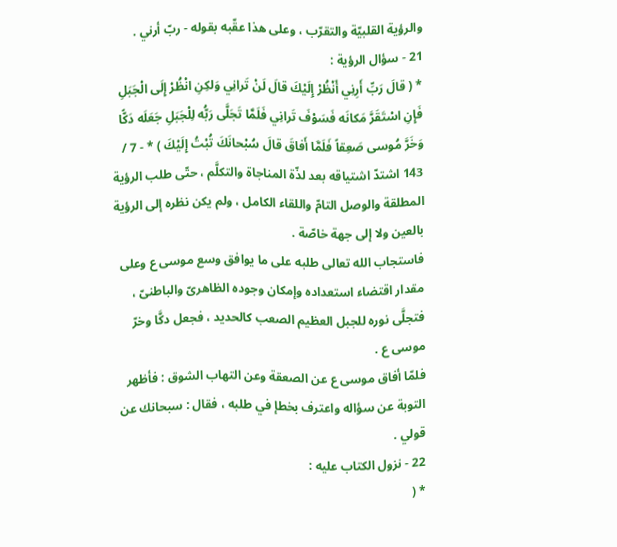والرؤية القلبيّة والتقرّب ، وعلى هذا عقّبه بقوله - ربّ أرني .
21 - سؤال الرؤية :
* ( قالَ رَبِّ أَرِنِي أَنْظُرْ إِلَيْكَ قالَ لَنْ تَرانِي وَلكِنِ انْظُرْ إِلَى الْجَبَلِ فَإِنِ اسْتَقَرَّ مَكانَه فَسَوْفَ تَرانِي فَلَمَّا تَجَلَّى رَبُّه لِلْجَبَلِ جَعَلَه دَكًّا وَخَرَّ مُوسى صَعِقاً فَلَمَّا أَفاقَ قالَ سُبْحانَكَ تُبْتُ إِلَيْكَ ) * - 7 / 143 اشتدّ اشتياقه بعد لذّة المناجاة والتكلَّم ، حتّى طلب الرؤية المطلقة والوصل التامّ واللقاء الكامل ، ولم يكن نظره إلى الرؤية بالعين ولا إلى جهة خاصّة .
فاستجاب الله تعالى طلبه على ما يوافق وسع موسى ع وعلى مقدار اقتضاء استعداده وإمكان وجوده الظاهرىّ والباطنىّ ، فتجلَّى نوره للجبل العظيم الصعب كالحديد ، فجعل دكَّا وخرّ موسى ع .
فلمّا أفاق موسى ع عن الصعقة وعن التهاب الشوق : فأظهر التوبة عن سؤاله واعترف بخطإ في طلبه ، فقال : سبحانك عن قولي .
22 - نزول الكتاب عليه :
* (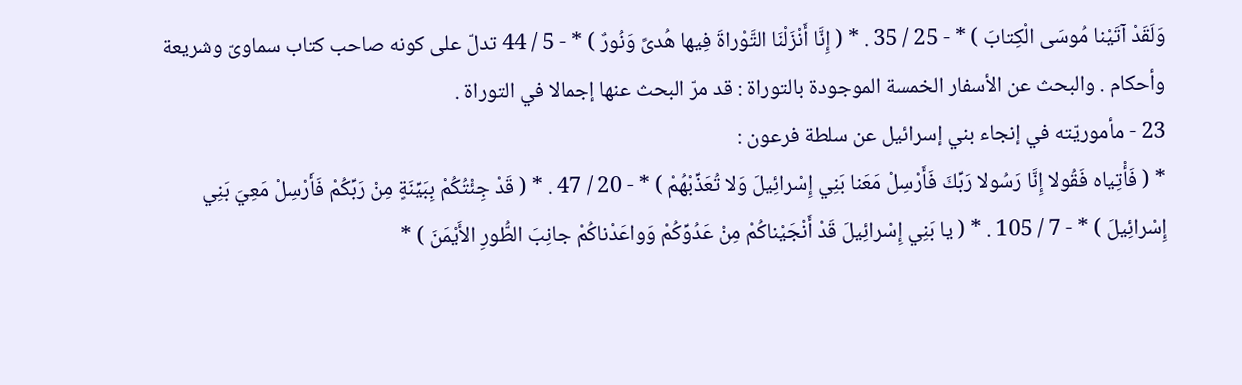وَلَقَدْ آتَيْنا مُوسَى الْكِتابَ ) * - 25 / 35 . * ( إِنَّا أَنْزَلْنَا التَّوْراةَ فِيها هُدىً وَنُورٌ ) * - 5 / 44 تدلّ على كونه صاحب كتاب سماوىّ وشريعة وأحكام . والبحث عن الأسفار الخمسة الموجودة بالتوراة : قد مرّ البحث عنها إجمالا في التوراة .
23 - مأموريّته في إنجاء بني إسرائيل عن سلطة فرعون :
* ( فَأْتِياه فَقُولا إِنَّا رَسُولا رَبِّكَ فَأَرْسِلْ مَعَنا بَنِي إِسْرائِيلَ وَلا تُعَذِّبْهُمْ ) * - 20 / 47 . * ( قَدْ جِئْتُكُمْ بِبَيِّنَةٍ مِنْ رَبِّكُمْ فَأَرْسِلْ مَعِيَ بَنِي إِسْرائِيلَ ) * - 7 / 105 . * ( يا بَنِي إِسْرائِيلَ قَدْ أَنْجَيْناكُمْ مِنْ عَدُوِّكُمْ وَواعَدْناكُمْ جانِبَ الطُّورِ الأَيْمَنَ ) *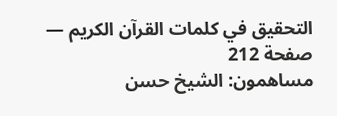التحقيق في كلمات القرآن الكريم — صفحة 212
مساهمون: الشيخ حسن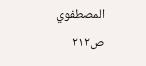المصطفوي
ص٢١٢